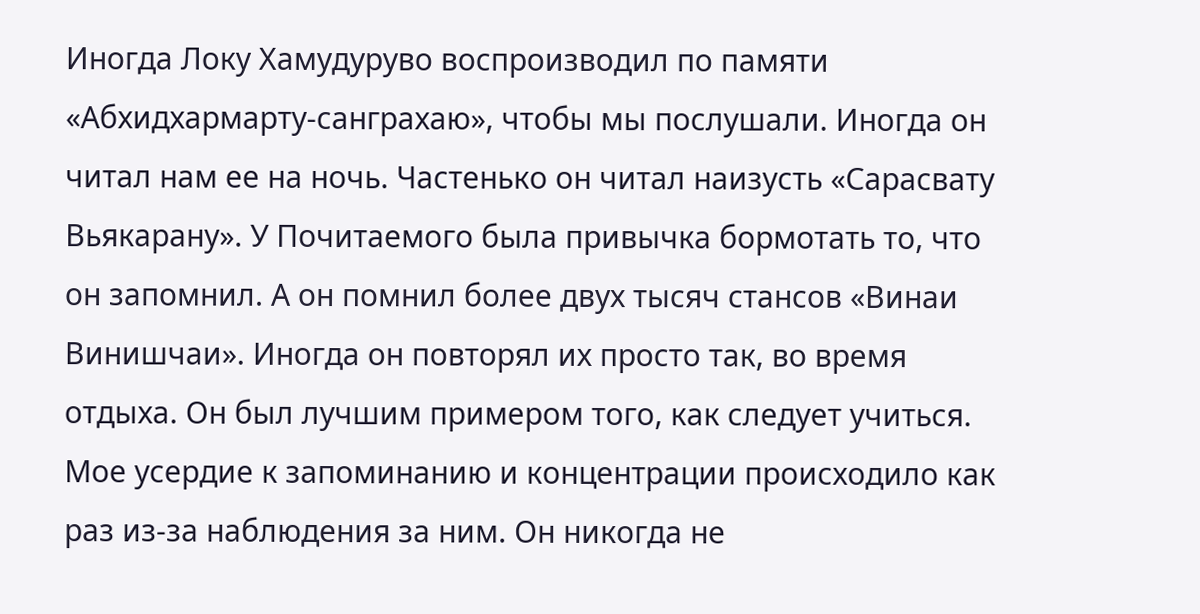Иногда Локу Хамудуруво воспроизводил по памяти «Абхидхармарту-санграхаю», чтобы мы послушали. Иногда он читал нам ее на ночь. Частенько он читал наизусть «Сарасвату Вьякарану». У Почитаемого была привычка бормотать то, что он запомнил. А он помнил более двух тысяч стансов «Винаи Винишчаи». Иногда он повторял их просто так, во время отдыха. Он был лучшим примером того, как следует учиться. Мое усердие к запоминанию и концентрации происходило как раз из-за наблюдения за ним. Он никогда не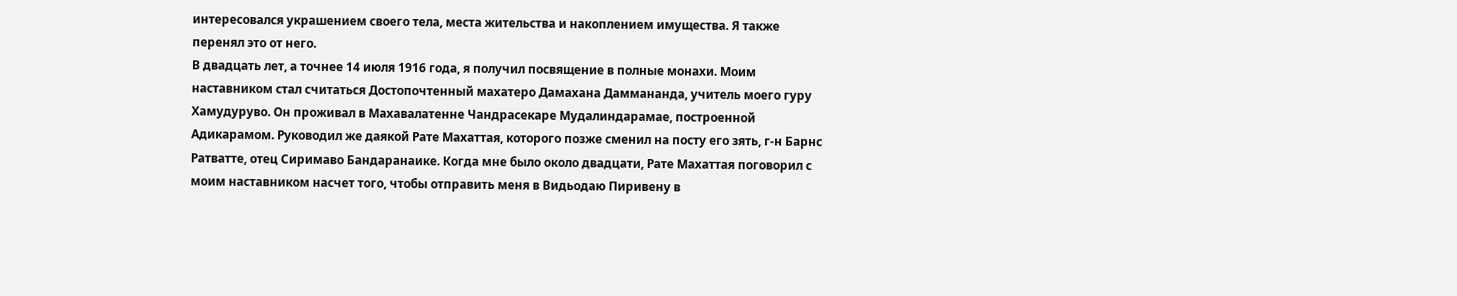интересовался украшением своего тела, места жительства и накоплением имущества. Я также перенял это от него.
В двадцать лет, а точнее 14 июля 1916 года, я получил посвящение в полные монахи. Моим наставником стал считаться Достопочтенный махатеро Дамахана Даммананда, учитель моего гуру Хамудуруво. Он проживал в Махавалатенне Чандрасекаре Мудалиндарамае, построенной Адикарамом. Руководил же даякой Рате Махаттая, которого позже сменил на посту его зять, г-н Барнс Ратватте, отец Сиримаво Бандаранаике. Когда мне было около двадцати, Рате Махаттая поговорил с моим наставником насчет того, чтобы отправить меня в Видьодаю Пиривену в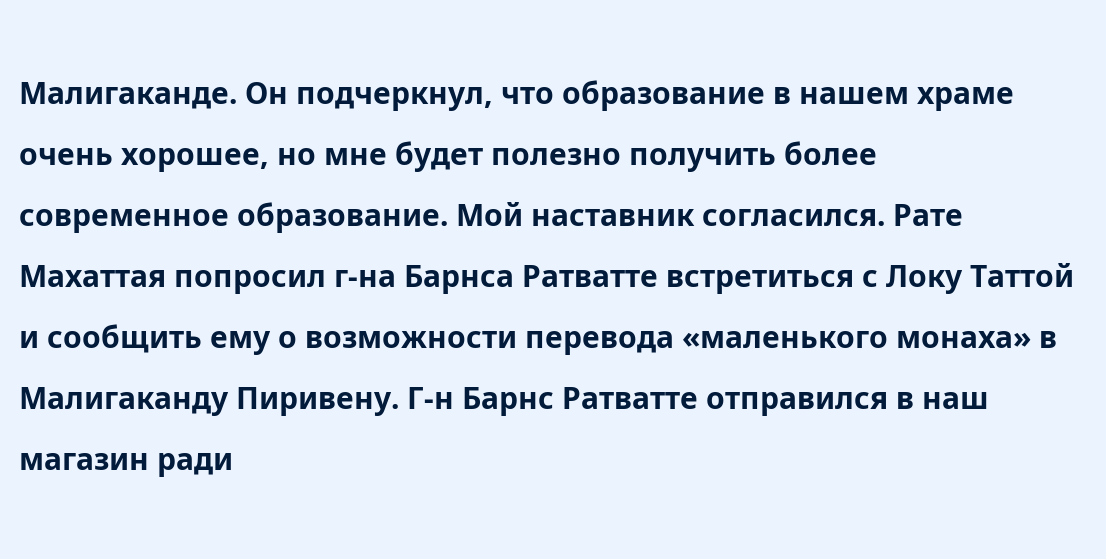Малигаканде. Он подчеркнул, что образование в нашем храме очень хорошее, но мне будет полезно получить более современное образование. Мой наставник согласился. Рате Махаттая попросил г-на Барнса Ратватте встретиться с Локу Таттой и сообщить ему о возможности перевода «маленького монаха» в Малигаканду Пиривену. Г-н Барнс Ратватте отправился в наш магазин ради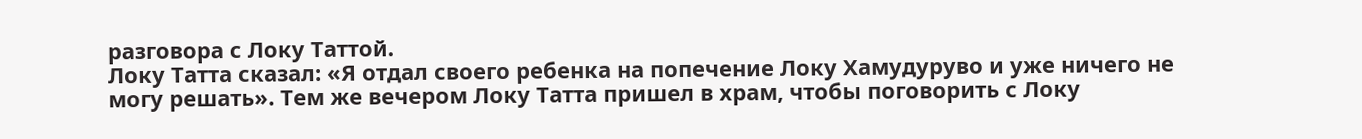разговора с Локу Таттой.
Локу Татта сказал: «Я отдал своего ребенка на попечение Локу Хамудуруво и уже ничего не могу решать». Тем же вечером Локу Татта пришел в храм, чтобы поговорить с Локу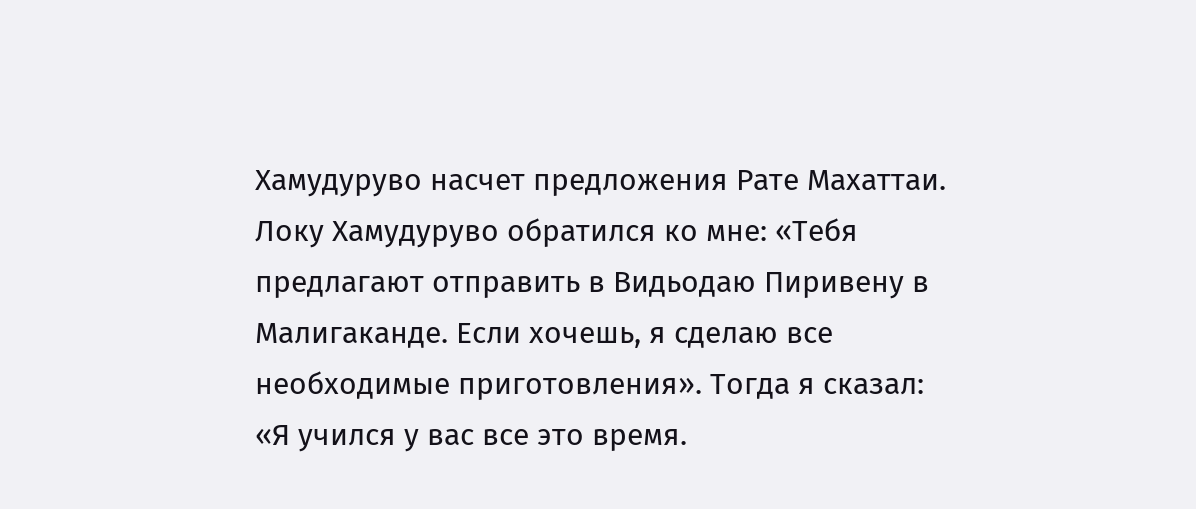Хамудуруво насчет предложения Рате Махаттаи.
Локу Хамудуруво обратился ко мне: «Тебя предлагают отправить в Видьодаю Пиривену в Малигаканде. Если хочешь, я сделаю все необходимые приготовления». Тогда я сказал: «Я учился у вас все это время.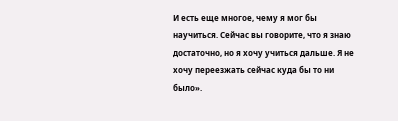И есть еще многое, чему я мог бы научиться. Сейчас вы говорите, что я знаю достаточно, но я хочу учиться дальше. Я не хочу переезжать сейчас куда бы то ни было».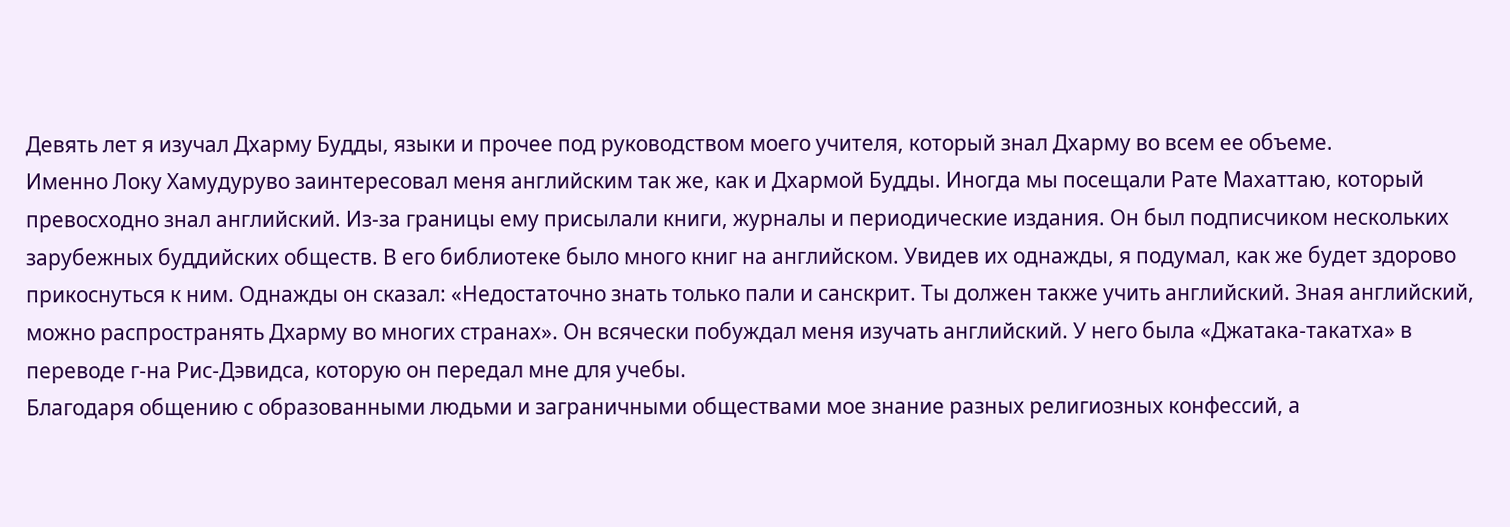Девять лет я изучал Дхарму Будды, языки и прочее под руководством моего учителя, который знал Дхарму во всем ее объеме.
Именно Локу Хамудуруво заинтересовал меня английским так же, как и Дхармой Будды. Иногда мы посещали Рате Махаттаю, который превосходно знал английский. Из-за границы ему присылали книги, журналы и периодические издания. Он был подписчиком нескольких зарубежных буддийских обществ. В его библиотеке было много книг на английском. Увидев их однажды, я подумал, как же будет здорово прикоснуться к ним. Однажды он сказал: «Недостаточно знать только пали и санскрит. Ты должен также учить английский. Зная английский, можно распространять Дхарму во многих странах». Он всячески побуждал меня изучать английский. У него была «Джатака-такатха» в переводе г-на Рис-Дэвидса, которую он передал мне для учебы.
Благодаря общению с образованными людьми и заграничными обществами мое знание разных религиозных конфессий, а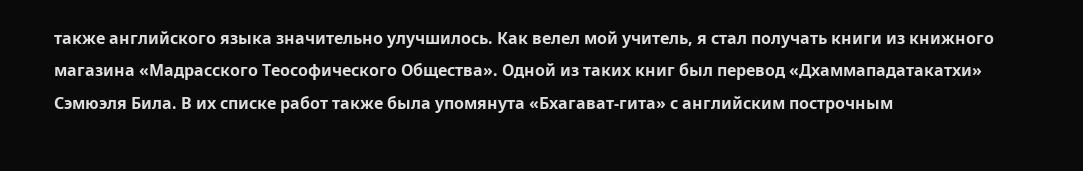также английского языка значительно улучшилось. Как велел мой учитель, я стал получать книги из книжного магазина «Мадрасского Теософического Общества». Одной из таких книг был перевод «Дхаммападатакатхи» Сэмюэля Била. В их списке работ также была упомянута «Бхагават-гита» с английским построчным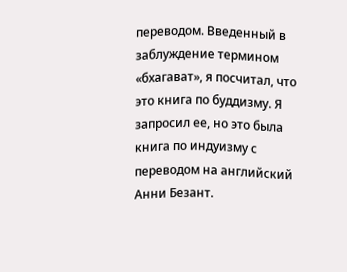переводом. Введенный в заблуждение термином «бхагават», я посчитал, что это книга по буддизму. Я запросил ее, но это была книга по индуизму с переводом на английский Анни Безант.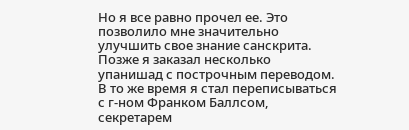Но я все равно прочел ее. Это позволило мне значительно улучшить свое знание санскрита. Позже я заказал несколько упанишад с построчным переводом.
В то же время я стал переписываться с г-ном Франком Баллсом, секретарем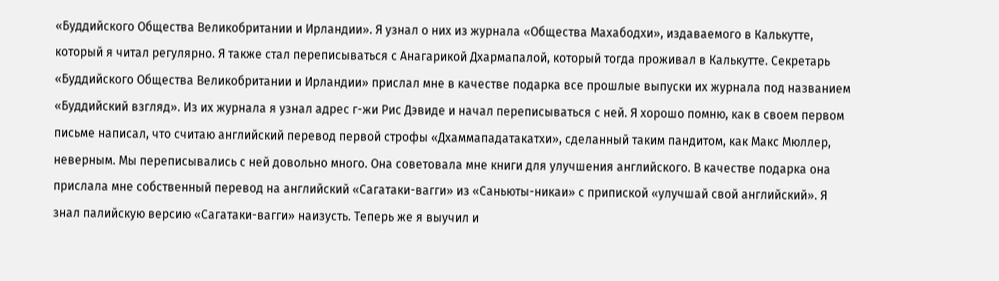«Буддийского Общества Великобритании и Ирландии». Я узнал о них из журнала «Общества Махабодхи», издаваемого в Калькутте, который я читал регулярно. Я также стал переписываться с Анагарикой Дхармапалой, который тогда проживал в Калькутте. Секретарь «Буддийского Общества Великобритании и Ирландии» прислал мне в качестве подарка все прошлые выпуски их журнала под названием «Буддийский взгляд». Из их журнала я узнал адрес г-жи Рис Дэвиде и начал переписываться с ней. Я хорошо помню, как в своем первом письме написал, что считаю английский перевод первой строфы «Дхаммападатакатхи», сделанный таким пандитом, как Макс Мюллер, неверным. Мы переписывались с ней довольно много. Она советовала мне книги для улучшения английского. В качестве подарка она прислала мне собственный перевод на английский «Сагатаки-вагги» из «Саньюты-никаи» с припиской «улучшай свой английский». Я знал палийскую версию «Сагатаки-вагги» наизусть. Теперь же я выучил и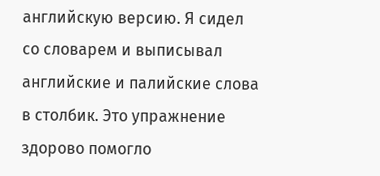английскую версию. Я сидел со словарем и выписывал английские и палийские слова в столбик. Это упражнение здорово помогло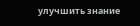улучшить знание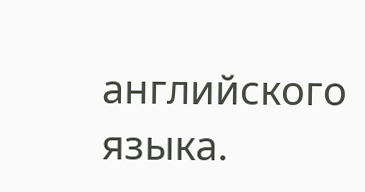английского языка.